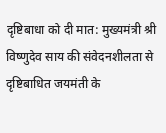दृष्टिबाधा को दी मात: मुख्यमंत्री श्री विष्णुदेव साय की संवेदनशीलता से दृष्टिबाधित जयमंती के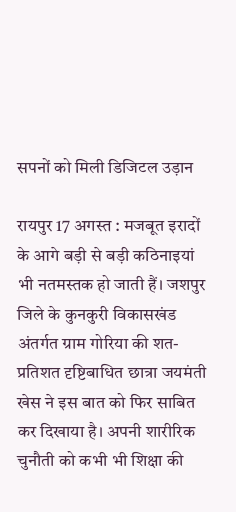सपनों को मिली डिजिटल उड़ान

रायपुर 17 अगस्त : मजबूत इरादों के आगे बड़ी से बड़ी कठिनाइयां भी नतमस्तक हो जाती हैं। जशपुर जिले के कुनकुरी विकासखंड अंतर्गत ग्राम गोरिया की शत-प्रतिशत दृष्टिबाधित छात्रा जयमंती खेस ने इस बात को फिर साबित कर दिखाया है। अपनी शारीरिक चुनौती को कभी भी शिक्षा की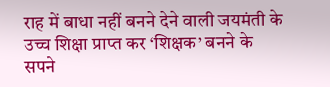राह में बाधा नहीं बनने देने वाली जयमंती के उच्च शिक्षा प्राप्त कर ‘शिक्षक’ बनने के सपने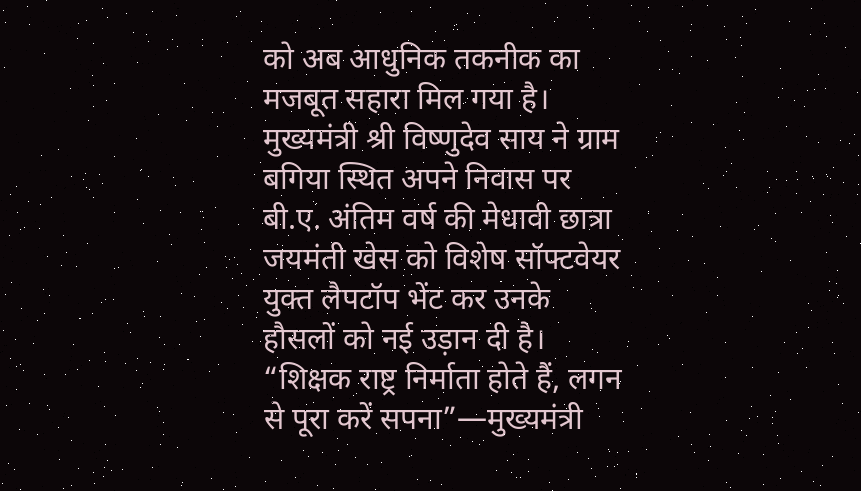को अब आधुनिक तकनीक का मजबूत सहारा मिल गया है।
मुख्यमंत्री श्री विष्णुदेव साय ने ग्राम बगिया स्थित अपने निवास पर बी.ए. अंतिम वर्ष की मेधावी छात्रा जयमंती खेस को विशेष सॉफ्टवेयर युक्त लैपटॉप भेंट कर उनके हौसलों को नई उड़ान दी है।
“शिक्षक राष्ट्र निर्माता होते हैं, लगन से पूरा करें सपना”—मुख्यमंत्री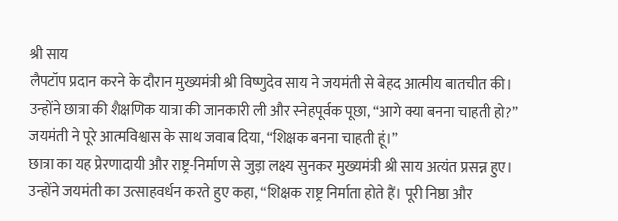श्री साय
लैपटॉप प्रदान करने के दौरान मुख्यमंत्री श्री विष्णुदेव साय ने जयमंती से बेहद आत्मीय बातचीत की। उन्होंने छात्रा की शैक्षणिक यात्रा की जानकारी ली और स्नेहपूर्वक पूछा, “आगे क्या बनना चाहती हो?”
जयमंती ने पूरे आत्मविश्वास के साथ जवाब दिया, “शिक्षक बनना चाहती हूं।”
छात्रा का यह प्रेरणादायी और राष्ट्र-निर्माण से जुड़ा लक्ष्य सुनकर मुख्यमंत्री श्री साय अत्यंत प्रसन्न हुए। उन्होंने जयमंती का उत्साहवर्धन करते हुए कहा, “शिक्षक राष्ट्र निर्माता होते हैं। पूरी निष्ठा और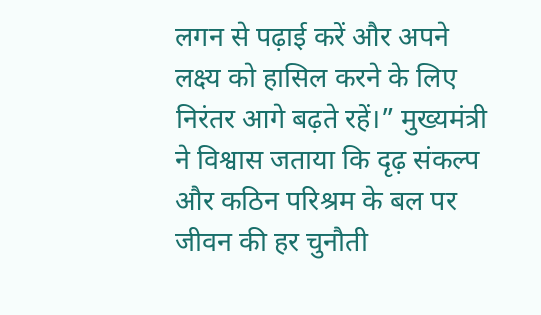लगन से पढ़ाई करें और अपने लक्ष्य को हासिल करने के लिए निरंतर आगे बढ़ते रहें।” मुख्यमंत्री ने विश्वास जताया कि दृढ़ संकल्प और कठिन परिश्रम के बल पर जीवन की हर चुनौती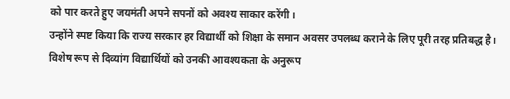को पार करते हुए जयमंती अपने सपनों को अवश्य साकार करेंगी।
उन्होंने स्पष्ट किया कि राज्य सरकार हर विद्यार्थी को शिक्षा के समान अवसर उपलब्ध कराने के लिए पूरी तरह प्रतिबद्ध है। विशेष रूप से दिव्यांग विद्यार्थियों को उनकी आवश्यकता के अनुरूप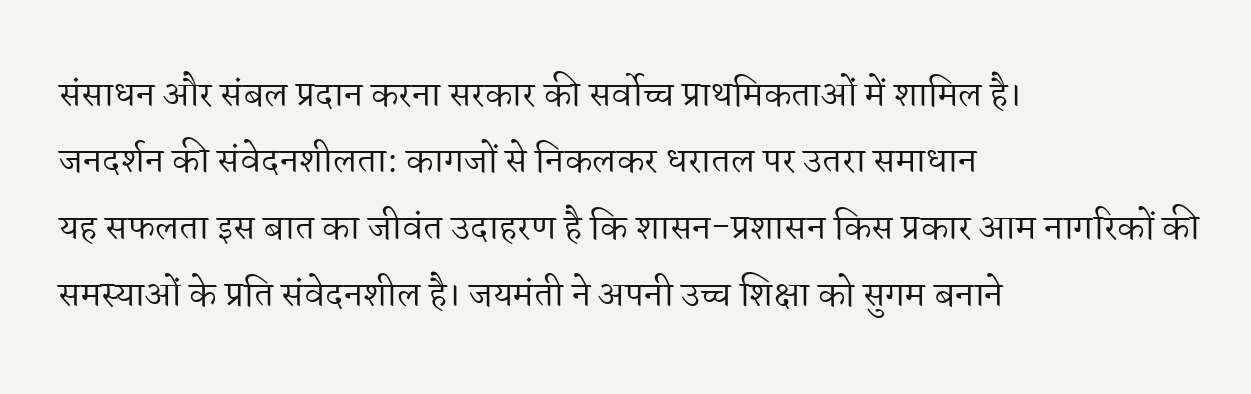संसाधन और संबल प्रदान करना सरकार की सर्वोच्च प्राथमिकताओं में शामिल है।
जनदर्शन की संवेदनशीलता: कागजों से निकलकर धरातल पर उतरा समाधान
यह सफलता इस बात का जीवंत उदाहरण है कि शासन-प्रशासन किस प्रकार आम नागरिकों की समस्याओं के प्रति संवेदनशील है। जयमंती ने अपनी उच्च शिक्षा को सुगम बनाने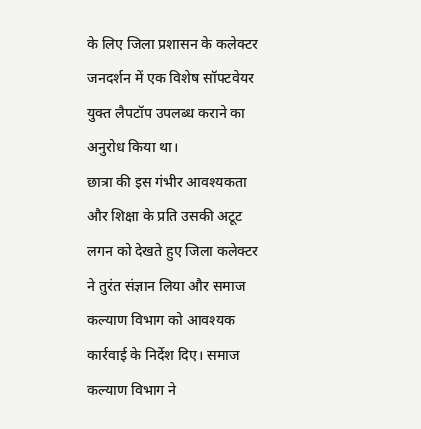के लिए जिला प्रशासन के कलेक्टर जनदर्शन में एक विशेष सॉफ्टवेयर युक्त लैपटॉप उपलब्ध कराने का अनुरोध किया था।
छात्रा की इस गंभीर आवश्यकता और शिक्षा के प्रति उसकी अटूट लगन को देखते हुए जिला कलेक्टर ने तुरंत संज्ञान लिया और समाज कल्याण विभाग को आवश्यक कार्रवाई के निर्देश दिए। समाज कल्याण विभाग ने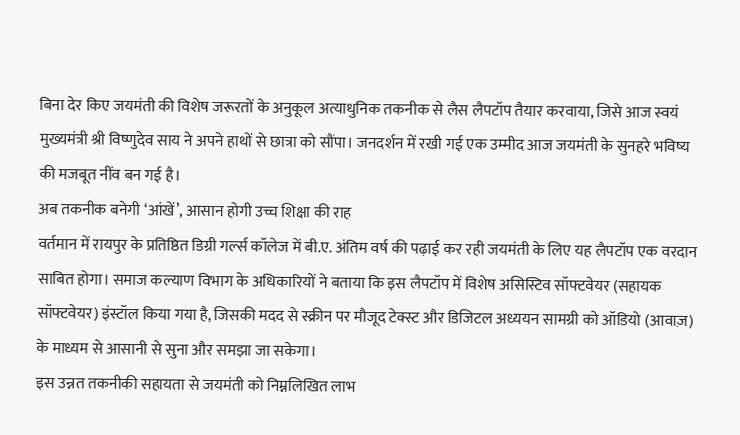बिना देर किए जयमंती की विशेष जरूरतों के अनुकूल अत्याधुनिक तकनीक से लैस लैपटॉप तैयार करवाया, जिसे आज स्वयं मुख्यमंत्री श्री विष्णुदेव साय ने अपने हाथों से छात्रा को सौंपा। जनदर्शन में रखी गई एक उम्मीद आज जयमंती के सुनहरे भविष्य की मजबूत नींव बन गई है।
अब तकनीक बनेगी ‘आंखें’, आसान होगी उच्च शिक्षा की राह
वर्तमान में रायपुर के प्रतिष्ठित डिग्री गर्ल्स कॉलेज में बी.ए. अंतिम वर्ष की पढ़ाई कर रही जयमंती के लिए यह लैपटॉप एक वरदान साबित होगा। समाज कल्याण विभाग के अधिकारियों ने बताया कि इस लैपटॉप में विशेष असिस्टिव सॉफ्टवेयर (सहायक सॉफ्टवेयर) इंस्टॉल किया गया है, जिसकी मदद से स्क्रीन पर मौजूद टेक्स्ट और डिजिटल अध्ययन सामग्री को ऑडियो (आवाज़) के माध्यम से आसानी से सुना और समझा जा सकेगा।
इस उन्नत तकनीकी सहायता से जयमंती को निम्नलिखित लाभ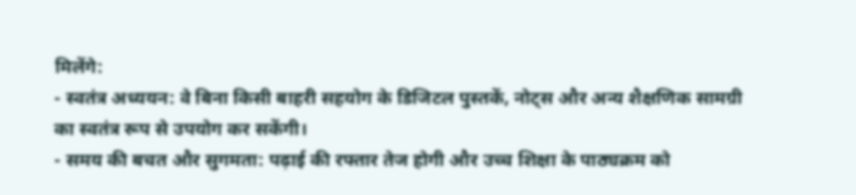मिलेंगे:
- स्वतंत्र अध्ययन: वे बिना किसी बाहरी सहयोग के डिजिटल पुस्तकें, नोट्स और अन्य शैक्षणिक सामग्री का स्वतंत्र रूप से उपयोग कर सकेंगी।
- समय की बचत और सुगमता: पढ़ाई की रफ्तार तेज होगी और उच्च शिक्षा के पाठ्यक्रम को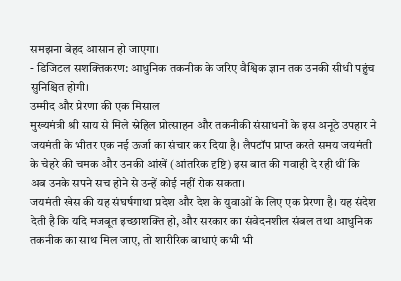समझना बेहद आसान हो जाएगा।
- डिजिटल सशक्तिकरण: आधुनिक तकनीक के जरिए वैश्विक ज्ञान तक उनकी सीधी पहुंच सुनिश्चित होगी।
उम्मीद और प्रेरणा की एक मिसाल
मुख्यमंत्री श्री साय से मिले स्नेहिल प्रोत्साहन और तकनीकी संसाधनों के इस अनूठे उपहार ने जयमंती के भीतर एक नई ऊर्जा का संचार कर दिया है। लैपटॉप प्राप्त करते समय जयमंती के चेहरे की चमक और उनकी आंखें (आंतरिक दृष्टि) इस बात की गवाही दे रही थीं कि अब उनके सपने सच होने से उन्हें कोई नहीं रोक सकता।
जयमंती खेस की यह संघर्षगाथा प्रदेश और देश के युवाओं के लिए एक प्रेरणा है। यह संदेश देती है कि यदि मजबूत इच्छाशक्ति हो, और सरकार का संवेदनशील संबल तथा आधुनिक तकनीक का साथ मिल जाए, तो शारीरिक बाधाएं कभी भी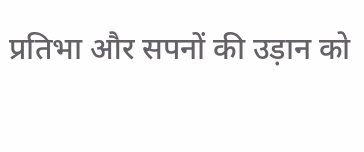प्रतिभा और सपनों की उड़ान को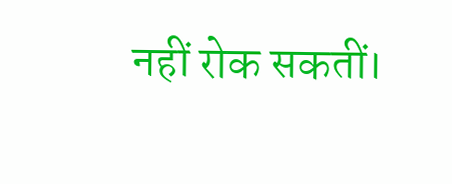नहीं रोक सकतीं।